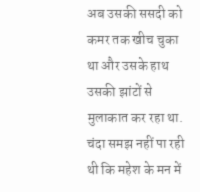अब उसकी ससदी को कमर तक खीच चुका था और उसके हाथ उसकी झांटों से मुलाकात कर रहा था. चंदा समझ नहीं पा रही थी कि महेश के मन में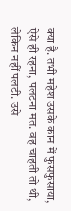क्या है. तभी महेश उसके कान में फुसफुसाया,
ऐसे ही रहना, पलटना मत. वह चाहती तो थी, लेकिन नहीं पलटी. उसे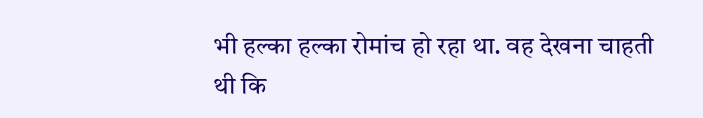भी हल्का हल्का रोमांच हो रहा था. वह देखना चाहती थी कि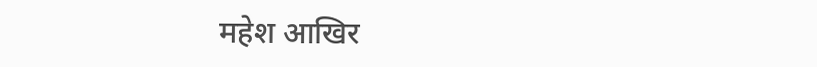महेश आखिर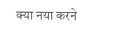क्या नया करने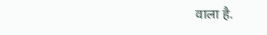वाला है.